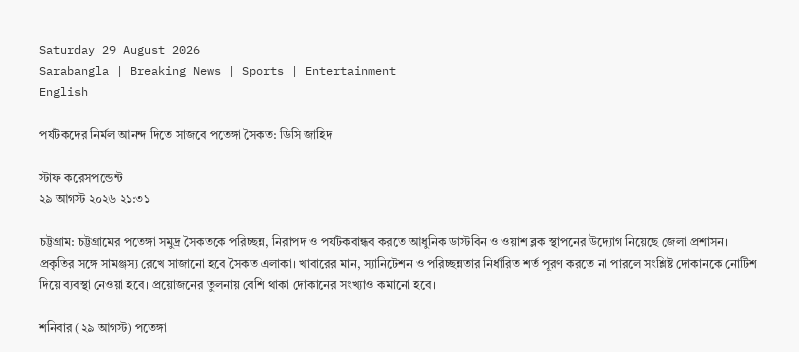Saturday 29 August 2026
Sarabangla | Breaking News | Sports | Entertainment
English

পর্যটকদের নির্মল আনন্দ দিতে সাজবে পতেঙ্গা সৈকত: ডিসি জাহিদ

স্টাফ করেসপন্ডেন্ট
২৯ আগস্ট ২০২৬ ২১:৩১

চট্টগ্রাম: চট্টগ্রামের পতেঙ্গা সমুদ্র সৈকতকে পরিচ্ছন্ন, নিরাপদ ও পর্যটকবান্ধব করতে আধুনিক ডাস্টবিন ও ওয়াশ ব্লক স্থাপনের উদ্যোগ নিয়েছে জেলা প্রশাসন। প্রকৃতির সঙ্গে সামঞ্জস্য রেখে সাজানো হবে সৈকত এলাকা। খাবারের মান, স্যানিটেশন ও পরিচ্ছন্নতার নির্ধারিত শর্ত পূরণ করতে না পারলে সংশ্লিষ্ট দোকানকে নোটিশ দিয়ে ব্যবস্থা নেওয়া হবে। প্রয়োজনের তুলনায় বেশি থাকা দোকানের সংখ্যাও কমানো হবে।

শনিবার (২৯ আগস্ট) পতেঙ্গা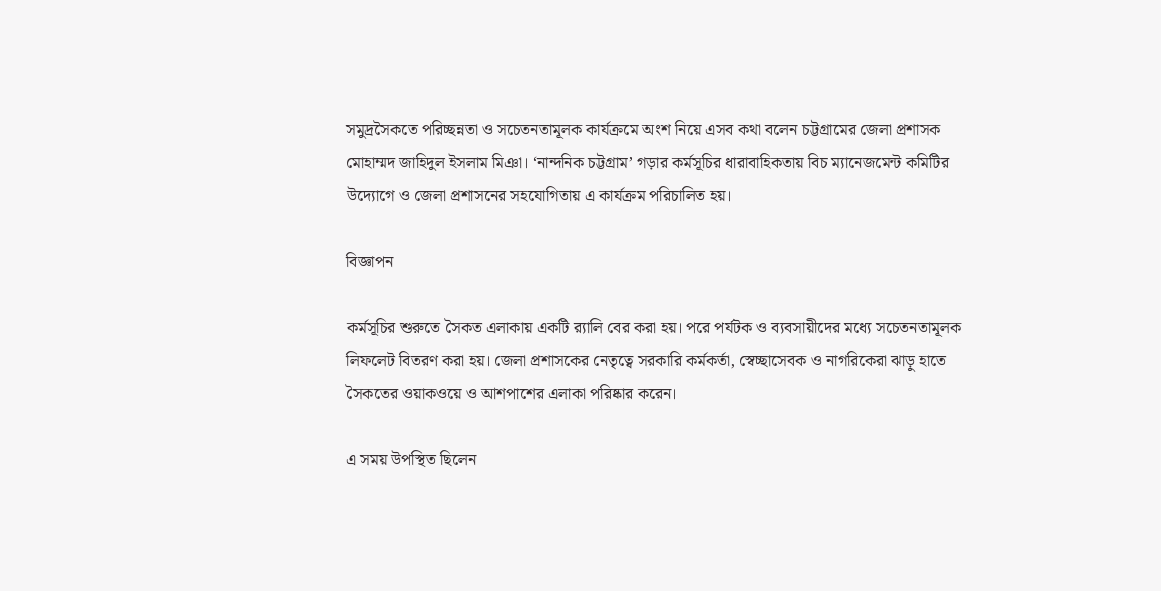সমুদ্রসৈকতে পরিচ্ছন্নতা ও সচেতনতামূলক কার্যক্রমে অংশ নিয়ে এসব কথা বলেন চট্টগ্রামের জেলা প্রশাসক মোহাম্মদ জাহিদুল ইসলাম মিঞা। ‘নান্দনিক চট্টগ্রাম’ গড়ার কর্মসূচির ধারাবাহিকতায় বিচ ম্যানেজমেন্ট কমিটির উদ্যোগে ও জেলা প্রশাসনের সহযোগিতায় এ কার্যক্রম পরিচালিত হয়।

বিজ্ঞাপন

কর্মসূচির শুরুতে সৈকত এলাকায় একটি র‍্যালি বের করা হয়। পরে পর্যটক ও ব্যবসায়ীদের মধ্যে সচেতনতামূলক লিফলেট বিতরণ করা হয়। জেলা প্রশাসকের নেতৃত্বে সরকারি কর্মকর্তা, স্বেচ্ছাসেবক ও নাগরিকেরা ঝাড়ু হাতে সৈকতের ওয়াকওয়ে ও আশপাশের এলাকা পরিষ্কার করেন।

এ সময় উপস্থিত ছিলেন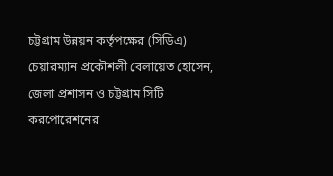চট্টগ্রাম উন্নয়ন কর্তৃপক্ষের (সিডিএ) চেয়ারম্যান প্রকৌশলী বেলায়েত হোসেন, জেলা প্রশাসন ও চট্টগ্রাম সিটি করপোরেশনের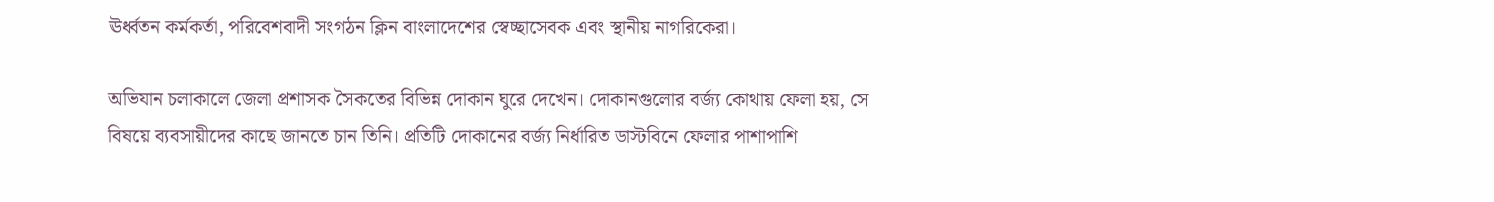ঊর্ধ্বতন কর্মকর্তা, পরিবেশবাদী সংগঠন ক্লিন বাংলাদেশের স্বেচ্ছাসেবক এবং স্থানীয় নাগরিকেরা।

অভিযান চলাকালে জেলা প্রশাসক সৈকতের বিভিন্ন দোকান ঘুরে দেখেন। দোকানগুলোর বর্জ্য কোথায় ফেলা হয়, সে বিষয়ে ব্যবসায়ীদের কাছে জানতে চান তিনি। প্রতিটি দোকানের বর্জ্য নির্ধারিত ডাস্টবিনে ফেলার পাশাপাশি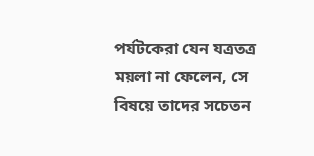পর্যটকেরা যেন যত্রতত্র ময়লা না ফেলেন, সে বিষয়ে তাদের সচেতন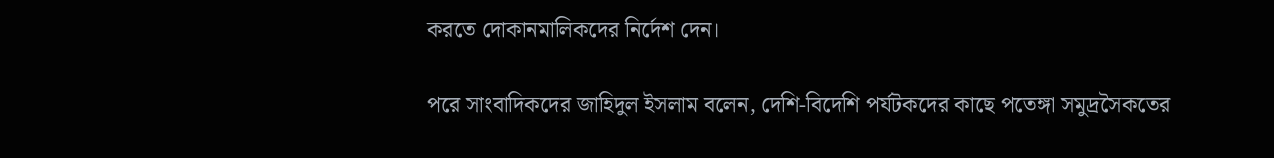করতে দোকানমালিকদের নির্দেশ দেন।

পরে সাংবাদিকদের জাহিদুল ইসলাম বলেন, দেশি-বিদেশি পর্যটকদের কাছে পতেঙ্গা সমুদ্রসৈকতের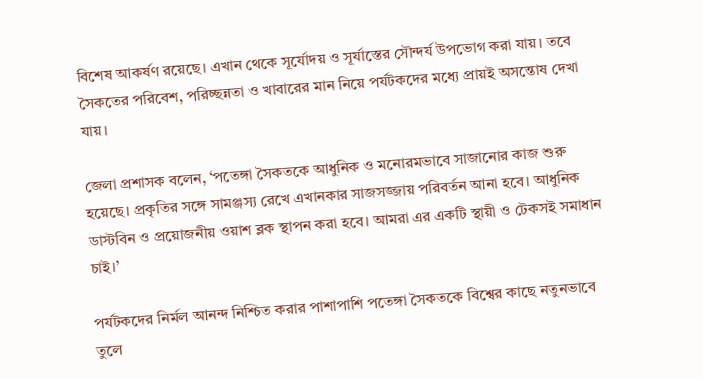বিশেষ আকর্ষণ রয়েছে। এখান থেকে সূর্যোদয় ও সূর্যাস্তের সৌন্দর্য উপভোগ করা যায়। তবে সৈকতের পরিবেশ, পরিচ্ছন্নতা ও খাবারের মান নিয়ে পর্যটকদের মধ্যে প্রায়ই অসন্তোষ দেখা যায়।

জেলা প্রশাসক বলেন, ‘পতেঙ্গা সৈকতকে আধুনিক ও মনোরমভাবে সাজানোর কাজ শুরু হয়েছে। প্রকৃতির সঙ্গে সামঞ্জস্য রেখে এখানকার সাজসজ্জায় পরিবর্তন আনা হবে। আধুনিক ডাস্টবিন ও প্রয়োজনীয় ওয়াশ ব্লক স্থাপন করা হবে। আমরা এর একটি স্থায়ী ও টেকসই সমাধান চাই।’

পর্যটকদের নির্মল আনন্দ নিশ্চিত করার পাশাপাশি পতেঙ্গা সৈকতকে বিশ্বের কাছে নতুনভাবে তুলে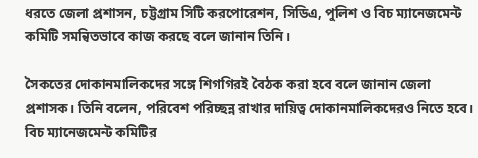ধরতে জেলা প্রশাসন, চট্টগ্রাম সিটি করপোরেশন, সিডিএ, পুলিশ ও বিচ ম্যানেজমেন্ট কমিটি সমন্বিতভাবে কাজ করছে বলে জানান তিনি।

সৈকতের দোকানমালিকদের সঙ্গে শিগগিরই বৈঠক করা হবে বলে জানান জেলা প্রশাসক। তিনি বলেন, পরিবেশ পরিচ্ছন্ন রাখার দায়িত্ব দোকানমালিকদেরও নিতে হবে। বিচ ম্যানেজমেন্ট কমিটির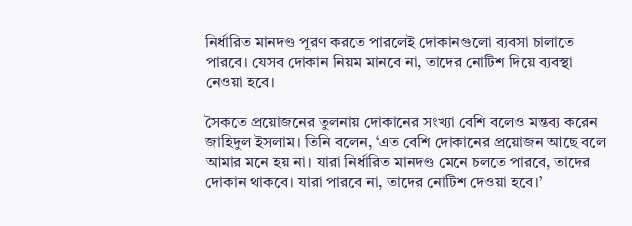নির্ধারিত মানদণ্ড পূরণ করতে পারলেই দোকানগুলো ব্যবসা চালাতে পারবে। যেসব দোকান নিয়ম মানবে না, তাদের নোটিশ দিয়ে ব্যবস্থা নেওয়া হবে।

সৈকতে প্রয়োজনের তুলনায় দোকানের সংখ্যা বেশি বলেও মন্তব্য করেন জাহিদুল ইসলাম। তিনি বলেন, ‘এত বেশি দোকানের প্রয়োজন আছে বলে আমার মনে হয় না। যারা নির্ধারিত মানদণ্ড মেনে চলতে পারবে, তাদের দোকান থাকবে। যারা পারবে না, তাদের নোটিশ দেওয়া হবে।’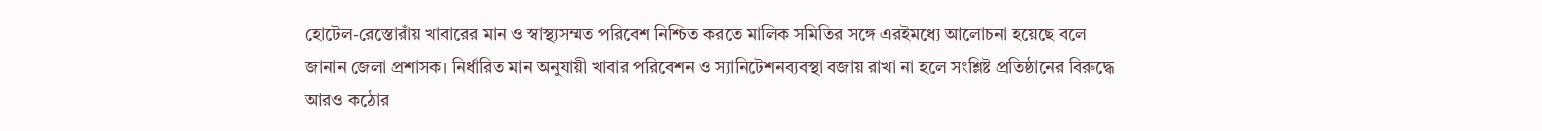হোটেল-রেস্তোরাঁয় খাবারের মান ও স্বাস্থ্যসম্মত পরিবেশ নিশ্চিত করতে মালিক সমিতির সঙ্গে এরইমধ্যে আলোচনা হয়েছে বলে জানান জেলা প্রশাসক। নির্ধারিত মান অনুযায়ী খাবার পরিবেশন ও স্যানিটেশনব্যবস্থা বজায় রাখা না হলে সংশ্লিষ্ট প্রতিষ্ঠানের বিরুদ্ধে আরও কঠোর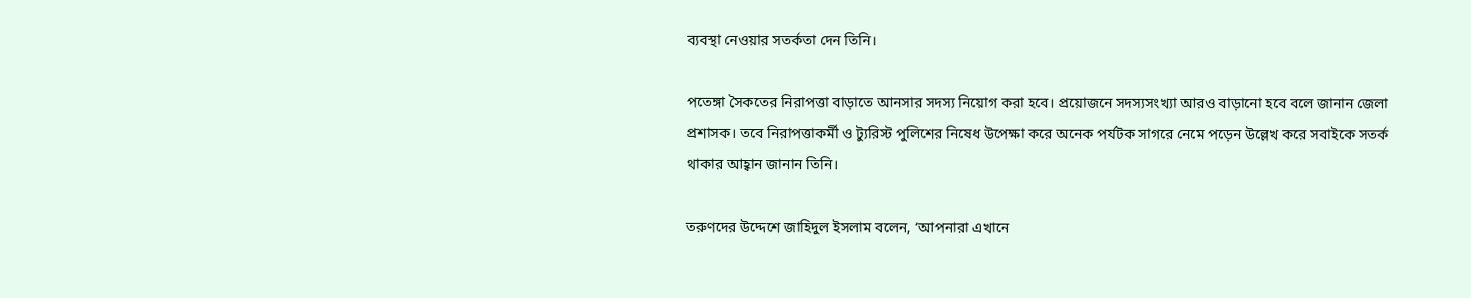ব্যবস্থা নেওয়ার সতর্কতা দেন তিনি।

পতেঙ্গা সৈকতের নিরাপত্তা বাড়াতে আনসার সদস্য নিয়োগ করা হবে। প্রয়োজনে সদস্যসংখ্যা আরও বাড়ানো হবে বলে জানান জেলা প্রশাসক। তবে নিরাপত্তাকর্মী ও ট্যুরিস্ট পুলিশের নিষেধ উপেক্ষা করে অনেক পর্যটক সাগরে নেমে পড়েন উল্লেখ করে সবাইকে সতর্ক থাকার আহ্বান জানান তিনি।

তরুণদের উদ্দেশে জাহিদুল ইসলাম বলেন, ‘আপনারা এখানে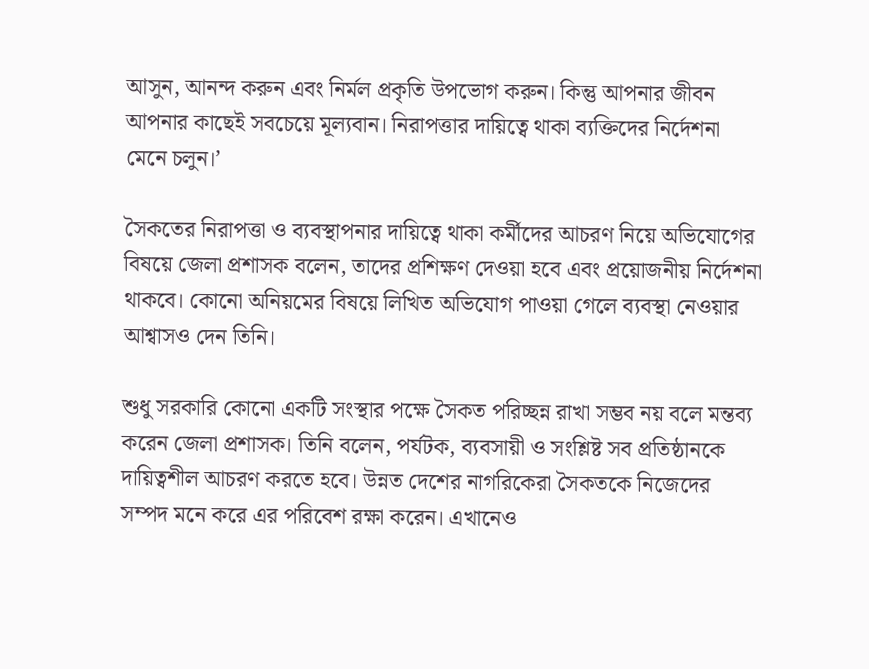আসুন, আনন্দ করুন এবং নির্মল প্রকৃতি উপভোগ করুন। কিন্তু আপনার জীবন আপনার কাছেই সবচেয়ে মূল্যবান। নিরাপত্তার দায়িত্বে থাকা ব্যক্তিদের নির্দেশনা মেনে চলুন।’

সৈকতের নিরাপত্তা ও ব্যবস্থাপনার দায়িত্বে থাকা কর্মীদের আচরণ নিয়ে অভিযোগের বিষয়ে জেলা প্রশাসক বলেন, তাদের প্রশিক্ষণ দেওয়া হবে এবং প্রয়োজনীয় নির্দেশনা থাকবে। কোনো অনিয়মের বিষয়ে লিখিত অভিযোগ পাওয়া গেলে ব্যবস্থা নেওয়ার আশ্বাসও দেন তিনি।

শুধু সরকারি কোনো একটি সংস্থার পক্ষে সৈকত পরিচ্ছন্ন রাখা সম্ভব নয় বলে মন্তব্য করেন জেলা প্রশাসক। তিনি বলেন, পর্যটক, ব্যবসায়ী ও সংশ্লিষ্ট সব প্রতিষ্ঠানকে দায়িত্বশীল আচরণ করতে হবে। উন্নত দেশের নাগরিকেরা সৈকতকে নিজেদের সম্পদ মনে করে এর পরিবেশ রক্ষা করেন। এখানেও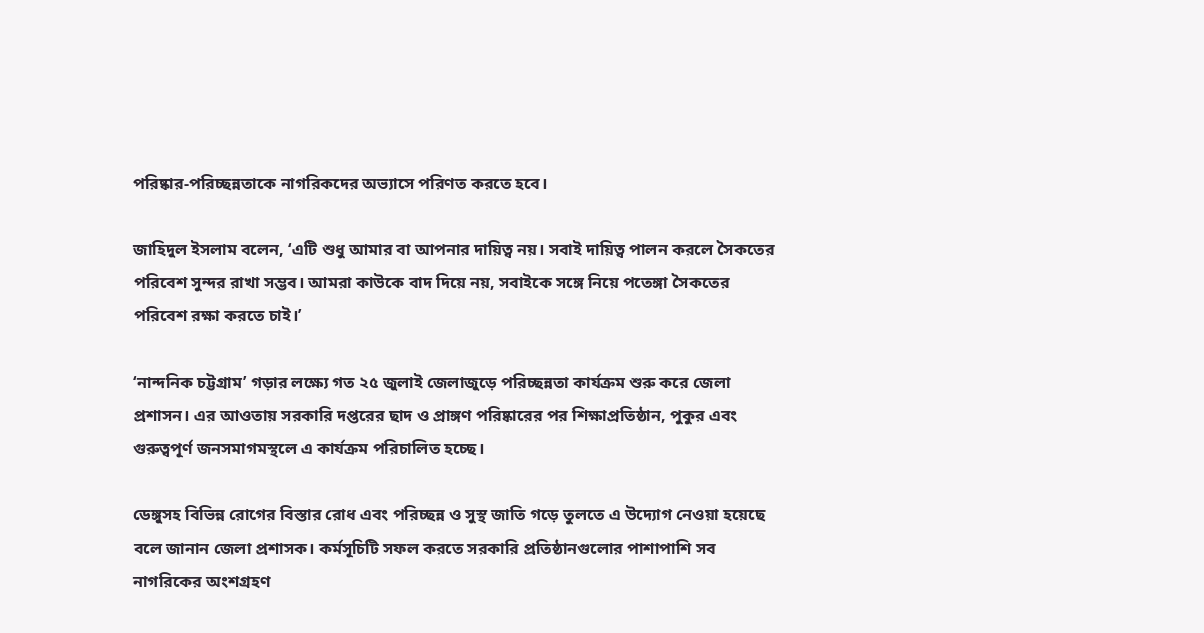পরিষ্কার-পরিচ্ছন্নতাকে নাগরিকদের অভ্যাসে পরিণত করতে হবে।

জাহিদুল ইসলাম বলেন, ‘এটি শুধু আমার বা আপনার দায়িত্ব নয়। সবাই দায়িত্ব পালন করলে সৈকতের পরিবেশ সুন্দর রাখা সম্ভব। আমরা কাউকে বাদ দিয়ে নয়, সবাইকে সঙ্গে নিয়ে পতেঙ্গা সৈকতের পরিবেশ রক্ষা করতে চাই।’

‘নান্দনিক চট্টগ্রাম’ গড়ার লক্ষ্যে গত ২৫ জুলাই জেলাজুড়ে পরিচ্ছন্নতা কার্যক্রম শুরু করে জেলা প্রশাসন। এর আওতায় সরকারি দপ্তরের ছাদ ও প্রাঙ্গণ পরিষ্কারের পর শিক্ষাপ্রতিষ্ঠান, পুকুর এবং গুরুত্বপূর্ণ জনসমাগমস্থলে এ কার্যক্রম পরিচালিত হচ্ছে।

ডেঙ্গুসহ বিভিন্ন রোগের বিস্তার রোধ এবং পরিচ্ছন্ন ও সুস্থ জাতি গড়ে তুলতে এ উদ্যোগ নেওয়া হয়েছে বলে জানান জেলা প্রশাসক। কর্মসূচিটি সফল করতে সরকারি প্রতিষ্ঠানগুলোর পাশাপাশি সব নাগরিকের অংশগ্রহণ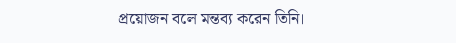প্রয়োজন বলে মন্তব্য করেন তিনি।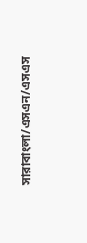সারাবাংলা/এসএন/এসএস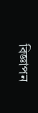বিজ্ঞাপন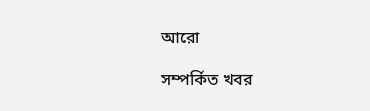আরো

সম্পর্কিত খবর